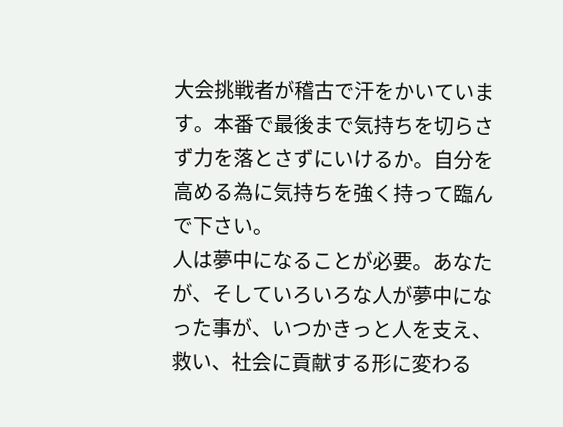大会挑戦者が稽古で汗をかいています。本番で最後まで気持ちを切らさず力を落とさずにいけるか。自分を高める為に気持ちを強く持って臨んで下さい。
人は夢中になることが必要。あなたが、そしていろいろな人が夢中になった事が、いつかきっと人を支え、救い、社会に貢献する形に変わる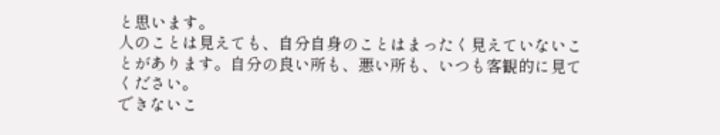と思います。
人のことは見えても、自分自身のことはまったく見えていないことがあります。自分の良い所も、悪い所も、いつも客観的に見てください。
できないこ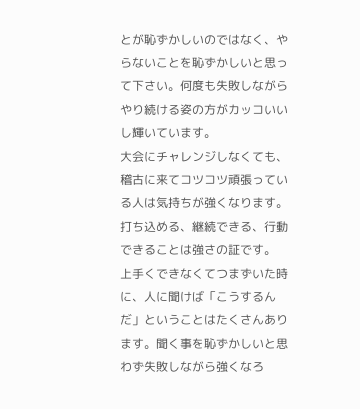とが恥ずかしいのではなく、やらないことを恥ずかしいと思って下さい。何度も失敗しながらやり続ける姿の方がカッコいいし輝いています。
大会にチャレンジしなくても、稽古に来てコツコツ頑張っている人は気持ちが強くなります。打ち込める、継続できる、行動できることは強さの証です。
上手くできなくてつまずいた時に、人に聞けば「こうするんだ」ということはたくさんあります。聞く事を恥ずかしいと思わず失敗しながら強くなろ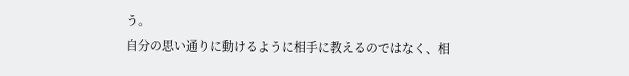う。
自分の思い通りに動けるように相手に教えるのではなく、相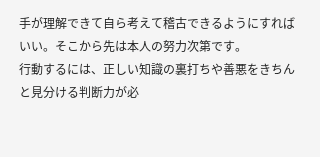手が理解できて自ら考えて稽古できるようにすればいい。そこから先は本人の努力次第です。
行動するには、正しい知識の裏打ちや善悪をきちんと見分ける判断力が必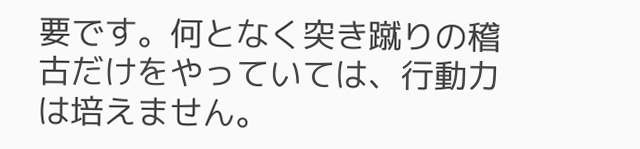要です。何となく突き蹴りの稽古だけをやっていては、行動力は培えません。